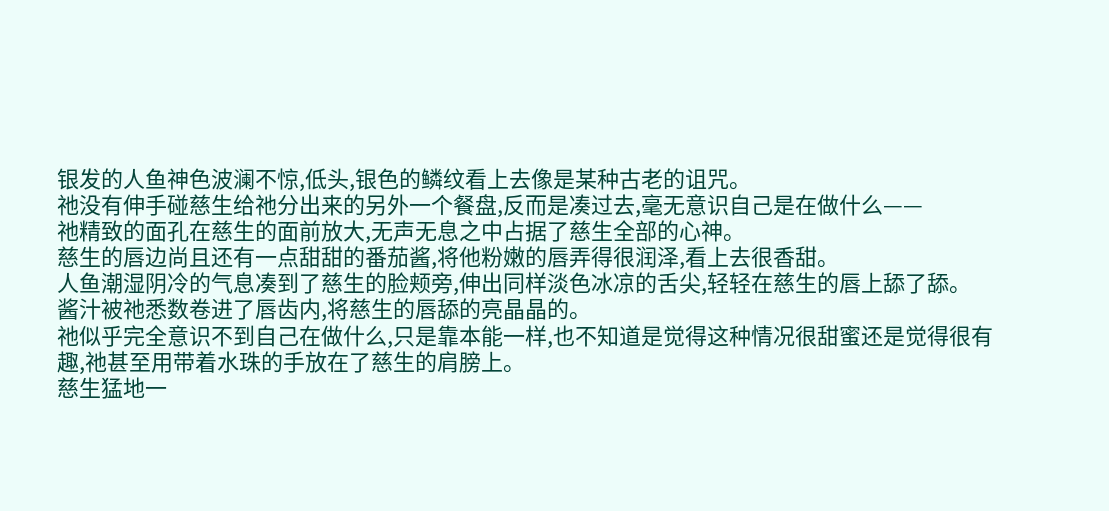银发的人鱼神色波澜不惊,低头,银色的鳞纹看上去像是某种古老的诅咒。
祂没有伸手碰慈生给祂分出来的另外一个餐盘,反而是凑过去,毫无意识自己是在做什么——
祂精致的面孔在慈生的面前放大,无声无息之中占据了慈生全部的心神。
慈生的唇边尚且还有一点甜甜的番茄酱,将他粉嫩的唇弄得很润泽,看上去很香甜。
人鱼潮湿阴冷的气息凑到了慈生的脸颊旁,伸出同样淡色冰凉的舌尖,轻轻在慈生的唇上舔了舔。
酱汁被祂悉数卷进了唇齿内,将慈生的唇舔的亮晶晶的。
祂似乎完全意识不到自己在做什么,只是靠本能一样,也不知道是觉得这种情况很甜蜜还是觉得很有趣,祂甚至用带着水珠的手放在了慈生的肩膀上。
慈生猛地一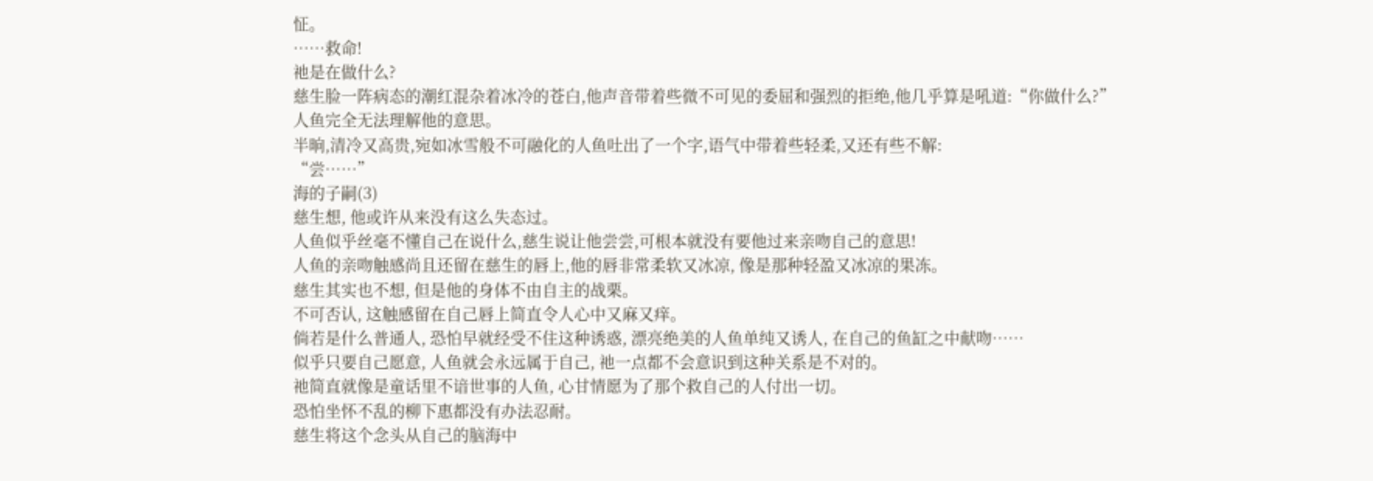怔。
……救命!
祂是在做什么?
慈生脸一阵病态的潮红混杂着冰冷的苍白,他声音带着些微不可见的委屈和强烈的拒绝,他几乎算是吼道:“你做什么?”
人鱼完全无法理解他的意思。
半晌,清冷又高贵,宛如冰雪般不可融化的人鱼吐出了一个字,语气中带着些轻柔,又还有些不解:
“尝……”
海的子嗣(3)
慈生想, 他或许从来没有这么失态过。
人鱼似乎丝毫不懂自己在说什么,慈生说让他尝尝,可根本就没有要他过来亲吻自己的意思!
人鱼的亲吻触感尚且还留在慈生的唇上,他的唇非常柔软又冰凉, 像是那种轻盈又冰凉的果冻。
慈生其实也不想, 但是他的身体不由自主的战栗。
不可否认, 这触感留在自己唇上简直令人心中又麻又痒。
倘若是什么普通人, 恐怕早就经受不住这种诱惑, 漂亮绝美的人鱼单纯又诱人, 在自己的鱼缸之中献吻……
似乎只要自己愿意, 人鱼就会永远属于自己, 祂一点都不会意识到这种关系是不对的。
祂简直就像是童话里不谙世事的人鱼, 心甘情愿为了那个救自己的人付出一切。
恐怕坐怀不乱的柳下惠都没有办法忍耐。
慈生将这个念头从自己的脑海中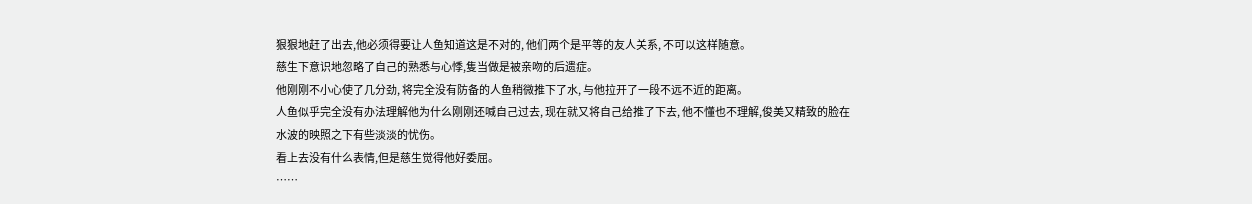狠狠地赶了出去,他必须得要让人鱼知道这是不对的, 他们两个是平等的友人关系, 不可以这样随意。
慈生下意识地忽略了自己的熟悉与心悸,隻当做是被亲吻的后遗症。
他刚刚不小心使了几分劲, 将完全没有防备的人鱼稍微推下了水, 与他拉开了一段不远不近的距离。
人鱼似乎完全没有办法理解他为什么刚刚还喊自己过去, 现在就又将自己给推了下去, 他不懂也不理解,俊美又精致的脸在水波的映照之下有些淡淡的忧伤。
看上去没有什么表情,但是慈生觉得他好委屈。
……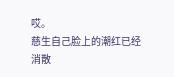哎。
慈生自己脸上的潮红已经消散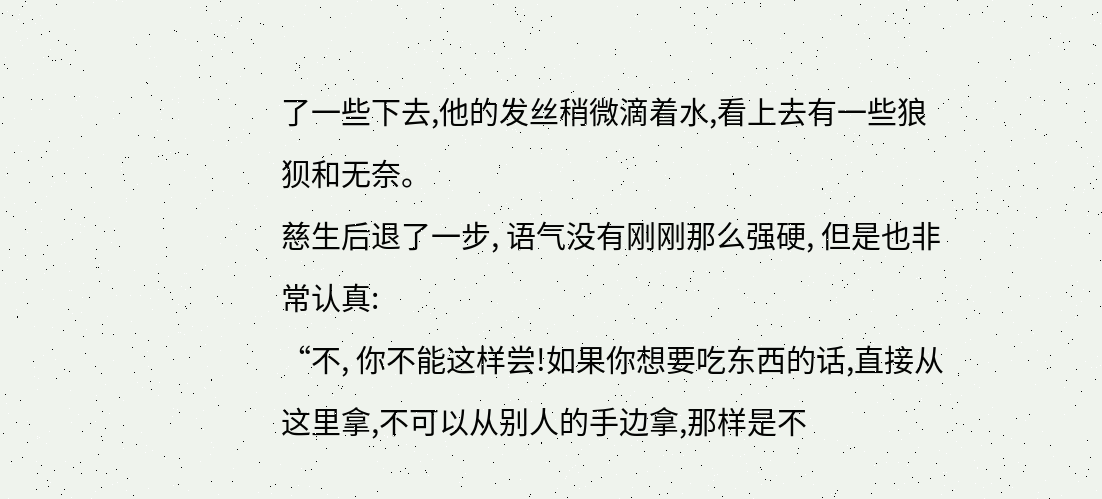了一些下去,他的发丝稍微滴着水,看上去有一些狼狈和无奈。
慈生后退了一步, 语气没有刚刚那么强硬, 但是也非常认真:
“不, 你不能这样尝!如果你想要吃东西的话,直接从这里拿,不可以从别人的手边拿,那样是不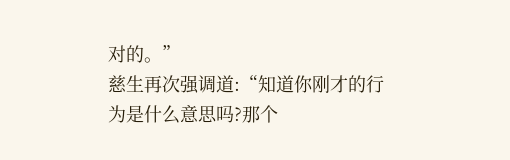对的。”
慈生再次强调道:“知道你刚才的行为是什么意思吗?那个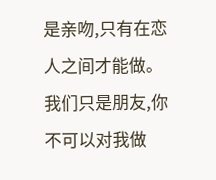是亲吻,只有在恋人之间才能做。我们只是朋友,你不可以对我做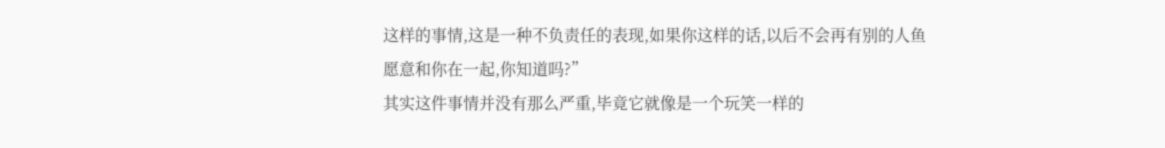这样的事情,这是一种不负责任的表现,如果你这样的话,以后不会再有别的人鱼愿意和你在一起,你知道吗?”
其实这件事情并没有那么严重,毕竟它就像是一个玩笑一样的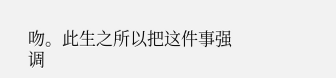吻。此生之所以把这件事强调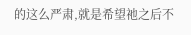的这么严肃,就是希望祂之后不